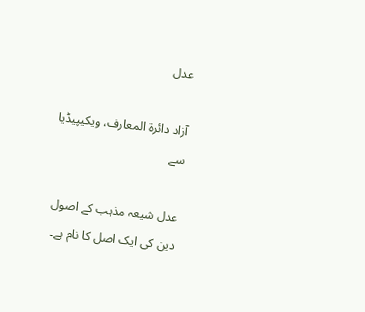عدل

آزاد دائرۃ المعارف، ویکیپیڈیا سے

عدل شیعہ مذہب کے اصول دین کی ایک اصل کا نام ہے۔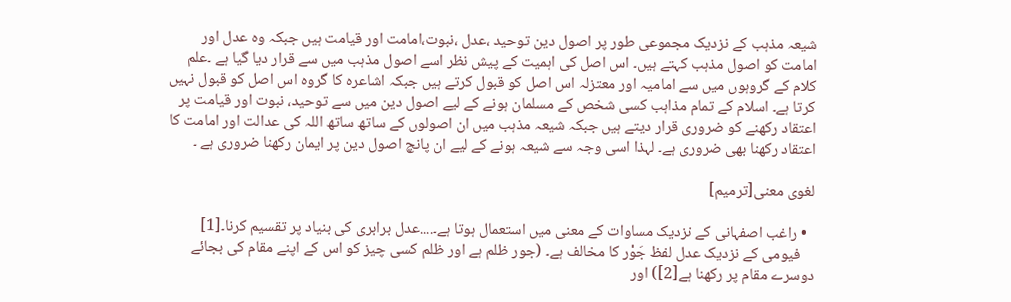شیعہ مذہب کے نزدیک مجموعی طور پر اصول دین توحید ،عدل ،نبوت،امامت اور قیامت ہیں جبکہ وہ عدل اور امامت کو اصول مذہب کہتے ہیں۔ اس اصل کی اہمیت کے پیش نظر اسے اصول مذہب میں سے قرار دیا گیا ہے ۔علم کلام کے گروہوں میں سے امامیہ اور معتزلہ اس اصل کو قبول کرتے ہیں جبکہ اشاعرہ کا گروہ اس اصل کو قبول نہیں کرتا ہے۔ اسلام کے تمام مذاہب کسی شخص کے مسلمان ہونے کے لیے اصول دین میں سے توحید، نبوت اور قیامت پر اعتقاد رکھنے کو ضروری قرار دیتے ہیں جبکہ شیعہ مذہب میں ان اصولوں کے ساتھ ساتھ اللہ کی عدالت اور امامت کا اعتقاد رکھنا بھی ضروری ہے۔ لہذا اسی وجہ سے شیعہ ہونے کے لیے ان پانچ اصول دین پر ایمان رکھنا ضروری ہے ۔

لغوی معنی[ترمیم]

  • راغب اصفہانی کے نزدیک مساوات کے معنی میں استعمال ہوتا ہے۔....عدل برابری کی بنیاد پر تقسیم کرنا۔[1]
    فیومی کے نزدیک عدل لفظ جَوْر کا مخالف ہے۔ (جور ظلم ہے اور ظلم کسی چیز کو اس کے اپنے مقام کی بجائے دوسرے مقام پر رکھنا ہے[2]) اور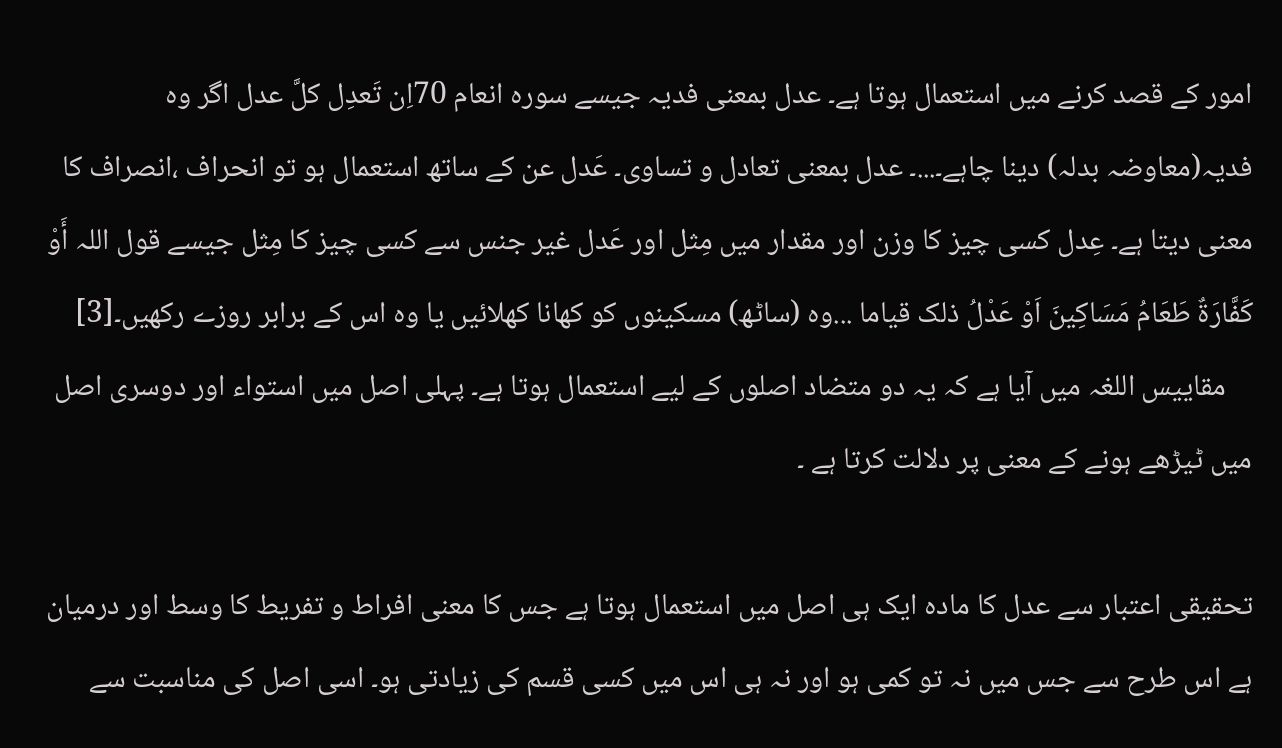امور کے قصد کرنے میں استعمال ہوتا ہے۔ عدل بمعنی فدیہ جیسے سورہ انعام 70اِن تَعدِل کلَّ عدل اگر وہ فدیہ(معاوضہ بدلہ) دینا چاہے۔...۔ عدل بمعنی تعادل و تساوی۔ عَدل عن کے ساتھ استعمال ہو تو انحراف ،انصراف کا معنی دیتا ہے۔ عِدل کسی چیز کا وزن اور مقدار میں مِثل اور عَدل غیر جنس سے کسی چیز کا مِثل جیسے قول اللہ أَوْ كَفَّارَةٌ طَعَامُ مَسَاكِينَ اَوْ عَدْلُ ذلک قیاما ...وہ (ساٹھ) مسکینوں کو کھانا کھلائیں یا وہ اس کے برابر روزے رکھیں۔[3]
    مقاییس اللغہ میں آیا ہے کہ یہ دو متضاد اصلوں کے لیے استعمال ہوتا ہے۔ پہلی اصل میں استواء اور دوسری اصل میں ٹیڑھے ہونے کے معنی پر دلالت کرتا ہے ۔

تحقیقی اعتبار سے عدل کا مادہ ایک ہی اصل میں استعمال ہوتا ہے جس کا معنی افراط و تفریط کا وسط اور درمیان ہے اس طرح سے جس میں نہ تو کمی ہو اور نہ ہی اس میں کسی قسم کی زیادتی ہو۔ اسی اصل کی مناسبت سے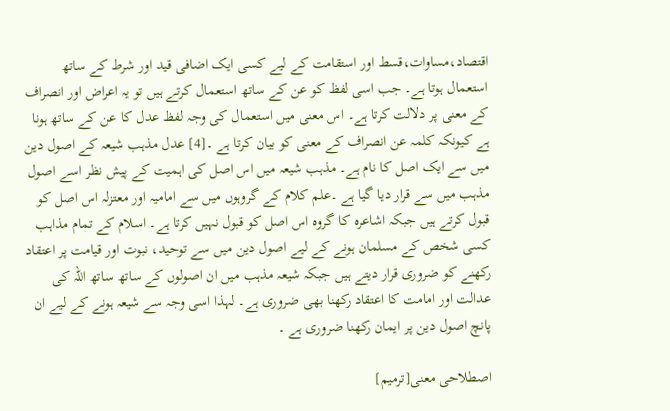اقتصاد،مساوات،قسط اور استقامت کے لیے کسی ایک اضافی قید اور شرط کے ساتھ استعمال ہوتا ہے۔ جب اسی لفظ کو عن کے ساتھ استعمال کرتے ہیں تو یہ اعراض اور انصراف کے معنی پر دلالت کرتا ہے۔ اس معنی میں استعمال کی وجہ لفظ عدل کا عن کے ساتھ ہونا ہے کیونکہ کلمہ عن انصراف کے معنی کو بیان کرتا ہے ۔[4] عدل مذہب شیعہ کے اصول دین میں سے ایک اصل کا نام ہے۔ مذہب شیعہ میں اس اصل کی اہمیت کے پیش نظر اسے اصول مذہب میں سے قرار دیا گیا ہے ۔علم کلام کے گروہوں میں سے امامیہ اور معتزلہ اس اصل کو قبول کرتے ہیں جبکہ اشاعرہ کا گروہ اس اصل کو قبول نہیں کرتا ہے۔ اسلام کے تمام مذاہب کسی شخص کے مسلمان ہونے کے لیے اصول دین میں سے توحید، نبوت اور قیامت پر اعتقاد رکھنے کو ضروری قرار دیتے ہیں جبکہ شیعہ مذہب میں ان اصولوں کے ساتھ ساتھ اللہ کی عدالت اور امامت کا اعتقاد رکھنا بھی ضروری ہے۔ لہذا اسی وجہ سے شیعہ ہونے کے لیے ان پانچ اصول دین پر ایمان رکھنا ضروری ہے ۔

اصطلاحی معنی[ترمیم]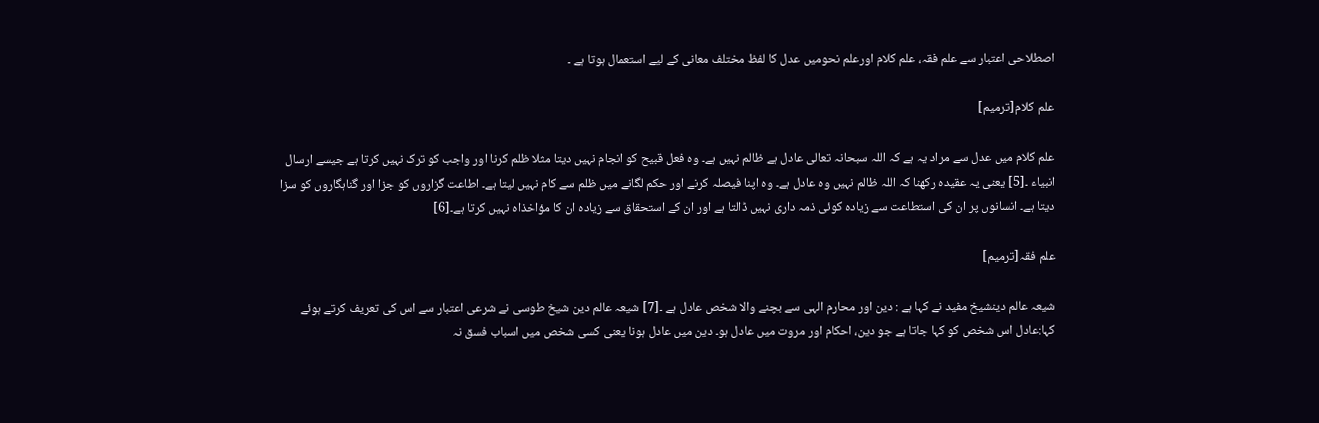اصطلاحی اعتبار سے علم فقہ، علم کلام اورعلم نحومیں عدل کا لفظ مختلف معانی کے لیے استعمال ہوتا ہے ۔

علم کلام[ترمیم]

علم کلام میں عدل سے مراد یہ ہے کہ اللہ سبحانہ تعالی عادل ہے ظالم نہیں ہے۔ وہ فعل قبیح کو انجام نہیں دیتا مثلا ظلم کرنا اور واجب کو ترک نہیں کرتا ہے جیسے ارسال انبیاء ۔[5] یعنی یہ عقیدہ رکھنا کہ اللہ ظالم نہیں وہ عادل ہے۔ وہ اپنا فیصلہ کرنے اور حکم لگانے میں ظلم سے کام نہیں لیتا ہے۔ اطاعت گزاروں کو جزا اور گناہگاروں کو سزا دیتا ہے۔ انسانوں پر ان کی استطاعت سے زیادہ کوئی ذمہ داری نہیں ڈالتا ہے اور ان کے استحقاق سے زیادہ ان کا مؤاخذاہ نہیں کرتا ہے۔[6]

علم فقہ[ترمیم]

شیعہ عالم دینشیخ مفید نے کہا ہے : دین اور محارم الہی سے بچنے والا شخص عادل ہے ۔[7] شیعہ عالم دین شیخ طوسی نے شرعی اعتبار سے اس کی تعریف کرتے ہوئے کہا:عادل اس شخص کو کہا جاتا ہے جو دین، احکام اور مروت میں عادل ہو۔ دین میں عادل ہونا یعنی کسی شخص میں اسباب فسق نہ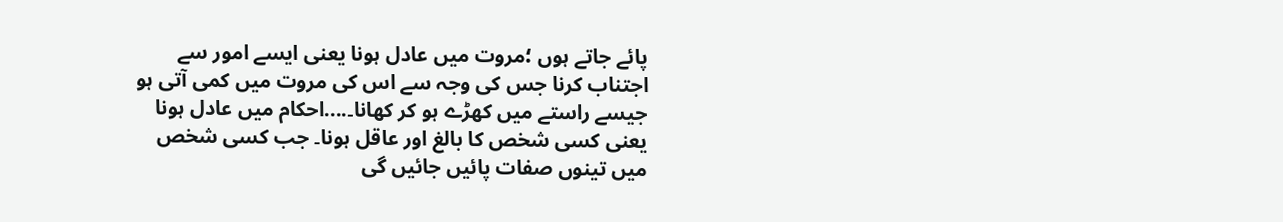پائے جاتے ہوں ؛مروت میں عادل ہونا یعنی ایسے امور سے اجتناب کرنا جس کی وجہ سے اس کی مروت میں کمی آتی ہو جیسے راستے میں کھڑے ہو کر کھانا۔....احکام میں عادل ہونا یعنی کسی شخص کا بالغ اور عاقل ہونا۔ جب کسی شخص میں تینوں صفات پائیں جائیں گی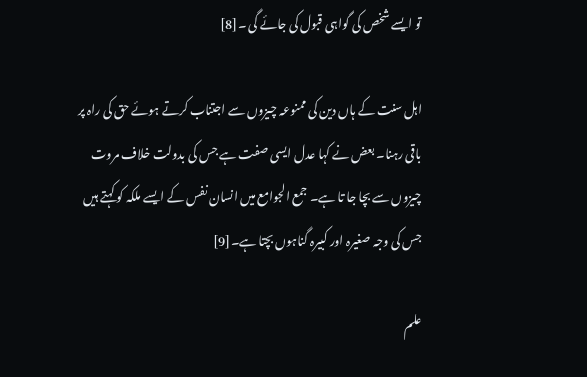تو ایسے شخص کی گواہی قبول کی جائے گی ۔[8]

اہل سنت کے ہاں دین کی ممنوعہ چیزوں سے اجتناب کرتے ہوئے حق کی راہ پر باقی رہنا۔ بعض نے کہا عدل ایسی صفت ہے جس کی بدولت خلاف مروت چیزوں سے بچا جا تا ہے۔ جمع الجوامع میں انسان نفس کے ایسے ملکہ کو کہتے ہیں جس کی وجہ صغیرہ اور کبیرہ گناہوں بچتا ہے۔[9]

علم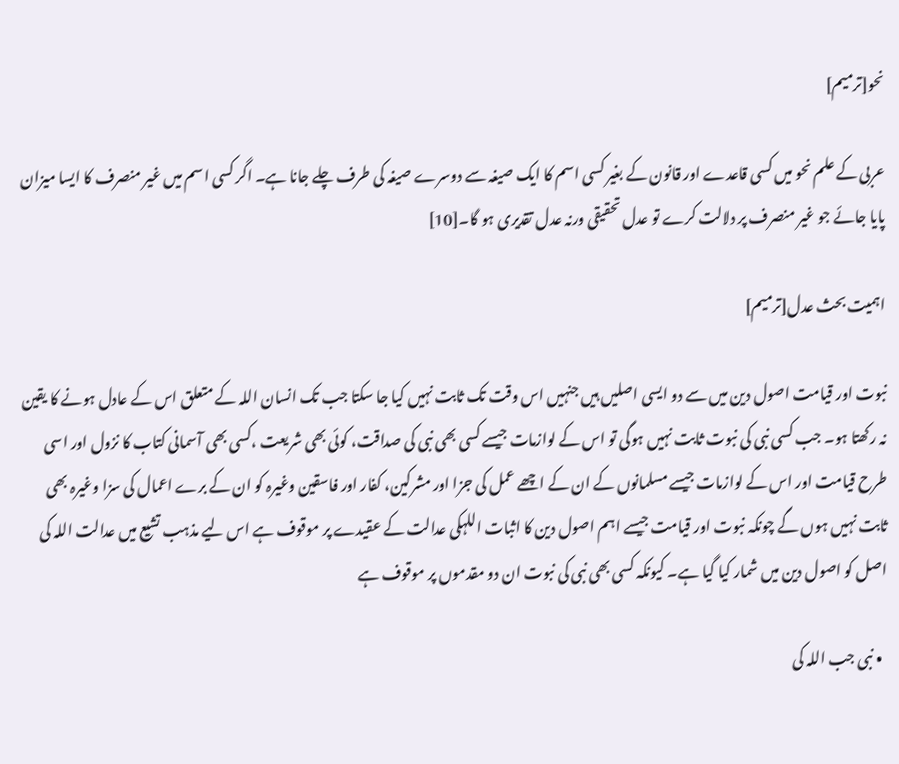نحو[ترمیم]

عربی کے علم نحو میں کسی قاعدے اور قانون کے بغیر کسی اسم کا ایک صیغہ سے دوسرے صیغہ کی طرف چلے جانا ہے۔ اگر کسی اسم میں غیر منصرف کا ایسا میزان پایا جائے جو غیر منصرف پر دلالت کرے تو عدل تحقیقی ورنہ عدل تقدیری ہو گا۔[10]

اہمیت بحث عدل[ترمیم]

نبوت اور قیامت اصول دین میں سے دو ایسی اصلیں ہیں جنہیں اس وقت تک ثابت نہیں کیا جا سکتا جب تک انسان اللہ کے متعلق اس کے عادل ہونے کا یقین نہ رکھتا ہو۔ جب کسی نبی کی نبوت ثابت نہیں ہوگی تو اس کے لوازمات جیسے کسی بھی نبی کی صداقت، کوئی بھی شریعت ،کسی بھی آسمانی کتاب کا نزول اور اسی طرح قیامت اور اس کے لوازمات جیسے مسلمانوں کے ان کے اچھے عمل کی جزا اور مشرکین، کفار اور فاسقین وغیرہ کو ان کے برے اعمال کی سزا وغیرہ بھی ثابت نہیں ہوں گے چونکہ نبوت اور قیامت جیسے اہم اصول دین کا اثبات اللہکی عدالت کے عقیدے پر موقوف ہے اس لیے مذہب تشیع میں عدالت اللہ کی اصل کو اصول دین میں شمار کیا گیا ہے۔ کیونکہ کسی بھی نبی کی نبوت ان دو مقدموں پر موقوف ہے

  • نبی جب اللہ کی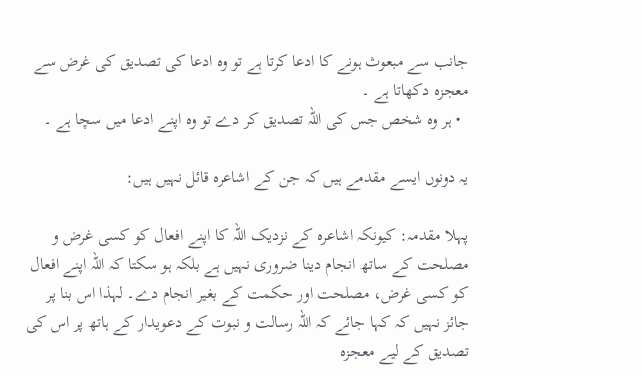جانب سے مبعوث ہونے کا ادعا کرتا ہے تو وہ ادعا کی تصدیق کی غرض سے معجزہ دکھاتا ہے ۔
  • ہر وہ شخص جس کی اللہ تصدیق کر دے تو وہ اپنے ادعا میں سچا ہے ۔

یہ دونوں ایسے مقدمے ہیں کہ جن کے اشاعرہ قائل نہیں ہیں:

پہلا مقدمہ: کیونکہ اشاعرہ کے نزدیک اللہ کا اپنے افعال کو کسی غرض و مصلحت کے ساتھ انجام دینا ضروری نہیں ہے بلکہ ہو سکتا کہ اللہ اپنے افعال کو کسی غرض، مصلحت اور حکمت کے بغیر انجام دے۔ لہذا اس بنا پر جائز نہیں کہ کہا جائے کہ اللہ رسالت و نبوت کے دعویدار کے ہاتھ پر اس کی تصدیق کے لیے معجزہ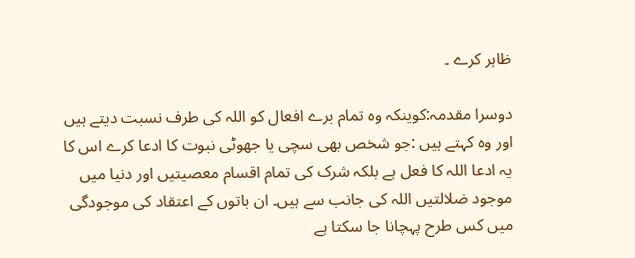ظاہر کرے ۔

دوسرا مقدمہ:کوینکہ وہ تمام برے افعال کو اللہ کی طرف نسبت دیتے ہیں اور وہ کہتے ہیں :جو شخص بھی سچی یا جھوٹی نبوت کا ادعا کرے اس کا یہ ادعا اللہ کا فعل ہے بلکہ شرک کی تمام اقسام معصیتیں اور دنیا میں موجود ضلالتیں اللہ کی جانب سے ہیں۔ ان باتوں کے اعتقاد کی موجودگی میں کس طرح پہچانا جا سکتا ہے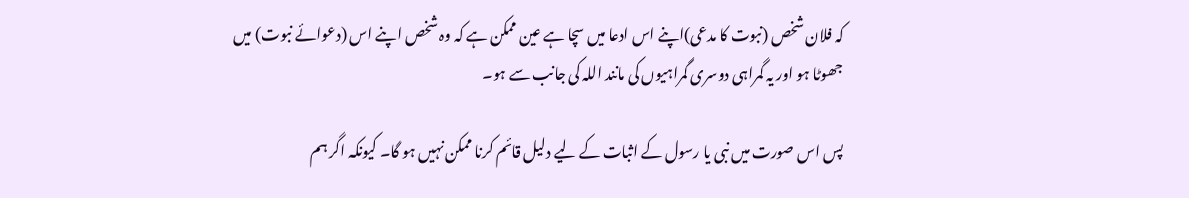کہ فلان شخص (نبوت کا مدعی)اپنے اس ادعا میں سچا ہے عین ممکن ہے کہ وہ شخص اپنے اس (دعوائے نبوت) میں جھوٹا ہو اور یہ گمراہی دوسری گمراہیوں کی مانند اللہ کی جانب سے ہو۔

پس اس صورت میں نبی یا رسول کے اثبات کے لیے دلیل قائم کرنا ممکن نہیں ہو گا۔ کیونکہ اگر ہم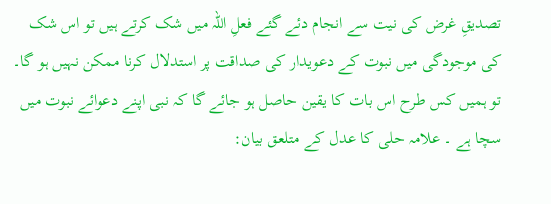تصدیقِ غرض کی نیت سے انجام دئے گئے فعلِ اللہ میں شک کرتے ہیں تو اس شک کی موجودگی میں نبوت کے دعویدار کی صداقت پر استدلال کرنا ممکن نہیں ہو گا۔ تو ہمیں کس طرح اس بات کا یقین حاصل ہو جائے گا کہ نبی اپنے دعوائے نبوت میں سچا ہے ۔ علامہ حلی کا عدل کے متلعق بیان: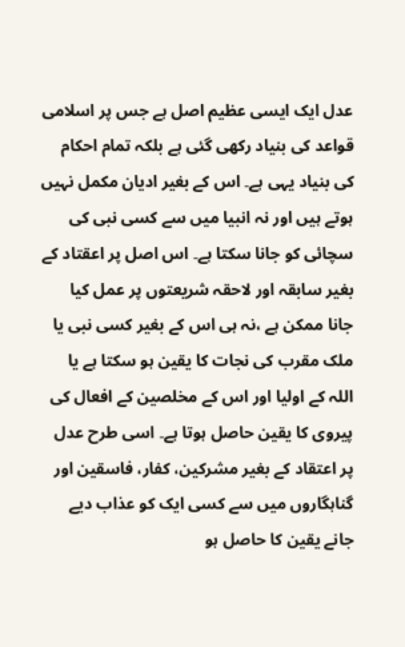عدل ایک ایسی عظیم اصل ہے جس پر اسلامی قواعد کی بنیاد رکھی گئی ہے بلکہ تمام احکام کی بنیاد یہی ہے۔ اس کے بغیر ادیان مکمل نہیں ہوتے ہیں اور نہ انبیا میں سے کسی نبی کی سچائی کو جانا سکتا ہے۔ اس اصل پر اعقتاد کے بغیر سابقہ اور لاحقہ شریعتوں پر عمل کیا جانا ممکن ہے ،نہ ہی اس کے بغیر کسی نبی یا ملک مقرب کی نجات کا یقین ہو سکتا ہے یا اللہ کے اولیا اور اس کے مخلصین کے افعال کی پیروی کا یقین حاصل ہوتا ہے۔ اسی طرح عدل پر اعتقاد کے بغیر مشرکین، کفار، فاسقین اور گناہگاروں میں سے کسی ایک کو عذاب دیے جانے یقین کا حاصل ہو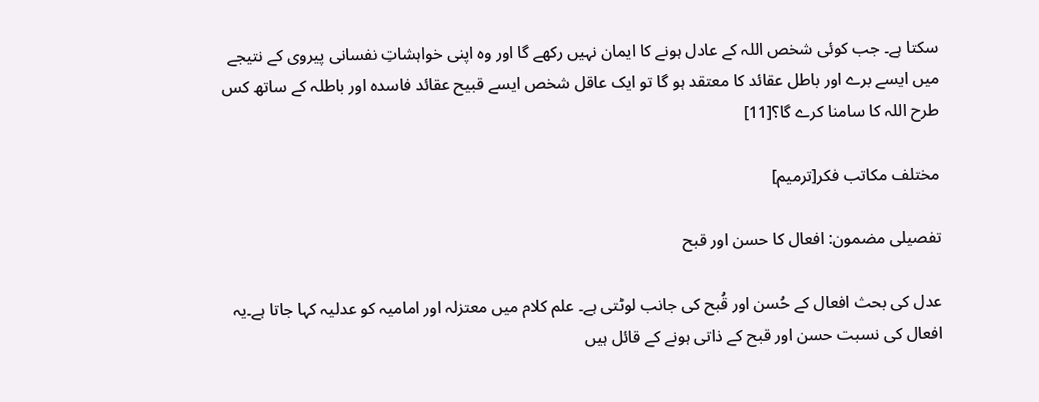سکتا ہے۔ جب کوئی شخص اللہ کے عادل ہونے کا ایمان نہیں رکھے گا اور وہ اپنی خواہشاتِ نفسانی پیروی کے نتیجے میں ایسے برے اور باطل عقائد کا معتقد ہو گا تو ایک عاقل شخص ایسے قبیح عقائد فاسدہ اور باطلہ کے ساتھ کس طرح اللہ کا سامنا کرے گا؟[11]

مختلف مکاتب فکر[ترمیم]

تفصیلی مضمون: افعال کا حسن اور قبح

عدل کی بحث افعال کے حُسن اور قُبح کی جانب لوٹتی ہے۔ علم کلام میں معتزلہ اور امامیہ کو عدلیہ کہا جاتا ہے۔یہ افعال کی نسبت حسن اور قبح کے ذاتی ہونے کے قائل ہیں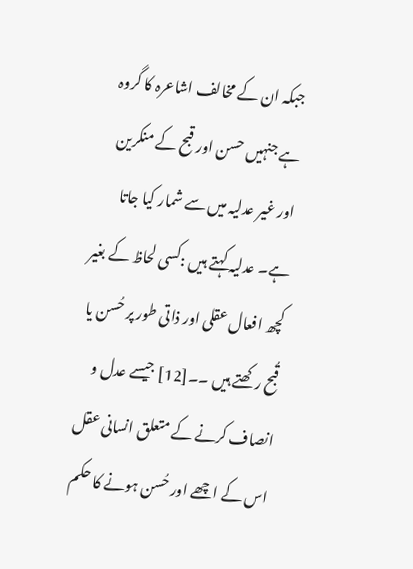جبکہ ان کے مخالف اشاعرہ کا گروہ ہے جنہیں حسن اور قبح کے منکرین اور غیر عدلیہ میں سے شمار کیا جاتا ہے۔ عدلیہ کہتے ہیں :کسی لحاظ کے بغیر کچھ افعال عقلی اور ذاتی طور پر حُسن یا قُبح رکھتے ہیں ۔۔[12] جیسے عدل و انصاف کرنے کے متعلق انسانی عقل اس کے اچھے اور حُسن ہونے کا حکم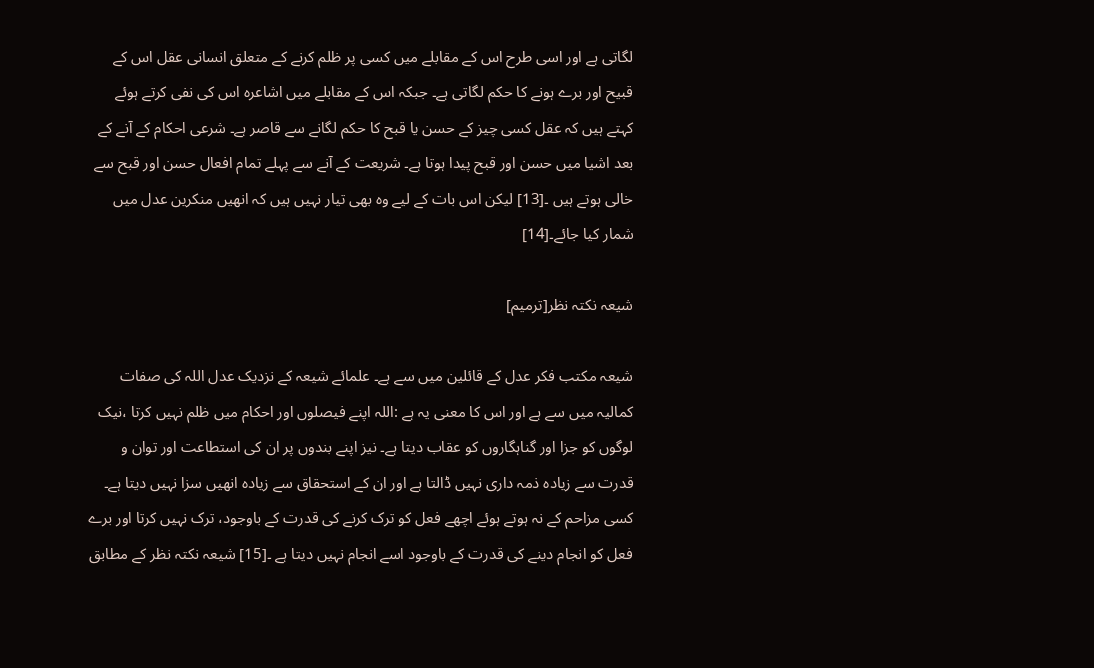لگاتی ہے اور اسی طرح اس کے مقابلے میں کسی پر ظلم کرنے کے متعلق انسانی عقل اس کے قبیح اور برے ہونے کا حکم لگاتی ہے۔ جبکہ اس کے مقابلے میں اشاعرہ اس کی نفی کرتے ہوئے کہتے ہیں کہ عقل کسی چیز کے حسن یا قبح کا حکم لگانے سے قاصر ہے۔ شرعی احکام کے آنے کے بعد اشیا میں حسن اور قبح پیدا ہوتا ہے۔ شریعت کے آنے سے پہلے تمام افعال حسن اور قبح سے خالی ہوتے ہیں ۔[13] لیکن اس بات کے لیے وہ بھی تیار نہیں ہیں کہ انھیں منکرین عدل میں شمار کیا جائے۔[14]

شیعہ نکتہ نظر[ترمیم]

شیعہ مکتب فکر عدل کے قائلین میں سے ہے۔ علمائے شیعہ کے نزدیک عدل اللہ کی صفات کمالیہ میں سے ہے اور اس کا معنی یہ ہے :اللہ اپنے فیصلوں اور احکام میں ظلم نہیں کرتا ،نیک لوگوں کو جزا اور گناہگاروں کو عقاب دیتا ہے۔ نیز اپنے بندوں پر ان کی استطاعت اور توان و قدرت سے زیادہ ذمہ داری نہیں ڈالتا ہے اور ان کے استحقاق سے زیادہ انھیں سزا نہیں دیتا ہے۔ کسی مزاحم کے نہ ہوتے ہوئے اچھے فعل کو ترک کرنے کی قدرت کے باوجود، ترک نہیں کرتا اور برے فعل کو انجام دینے کی قدرت کے باوجود اسے انجام نہیں دیتا ہے ۔[15] شیعہ نکتہ نظر کے مطابق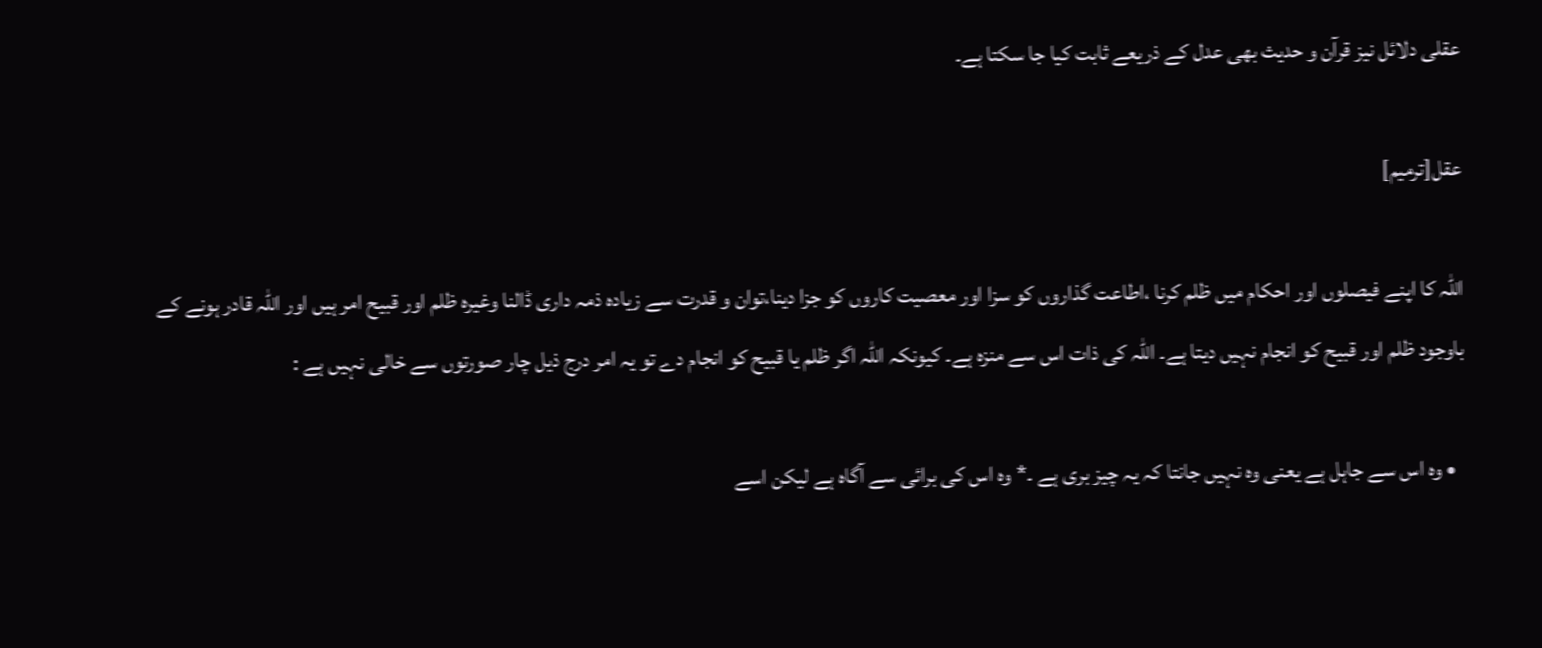عقلی دلائل نیز قرآن و حدیث بھی عدل کے ذریعے ثابت کیا جا سکتا ہے۔

عقل[ترمیم]

اللہ کا اپنے فیصلوں اور احکام میں ظلم کرنا ،اطاعت گذاروں کو سزا اور معصیت کاروں کو جزا دینا،توان و قدرت سے زیادہ ذمہ داری ڈالنا وغیرہ ظلم اور قبیح امر ہیں اور اللہ قادر ہونے کے باوجود ظلم اور قبیح کو انجام نہیں دیتا ہے۔ اللہ کی ذات اس سے منزہ ہے۔ کیونکہ اللہ اگر ظلم یا قبیح کو انجام دے تو یہ امر درج ذیل چار صورتوں سے خالی نہیں ہے :

  • وہ اس سے جاہل ہے یعنی وہ نہیں جانتا کہ یہ چیز بری ہے ۔* وہ اس کی برائی سے آگاہ ہے لیکن اسے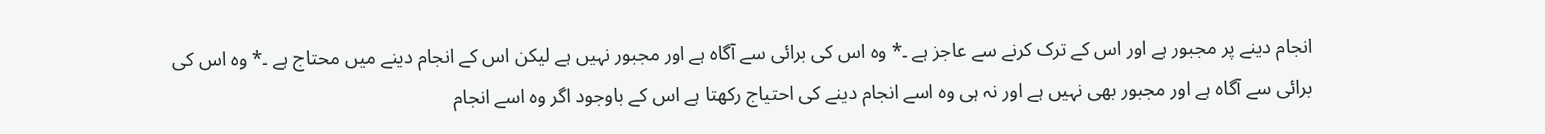انجام دینے پر مجبور ہے اور اس کے ترک کرنے سے عاجز ہے ۔* وہ اس کی برائی سے آگاہ ہے اور مجبور نہیں ہے لیکن اس کے انجام دینے میں محتاج ہے ۔* وہ اس کی برائی سے آگاہ ہے اور مجبور بھی نہیں ہے اور نہ ہی وہ اسے انجام دینے کی احتیاج رکھتا ہے اس کے باوجود اگر وہ اسے انجام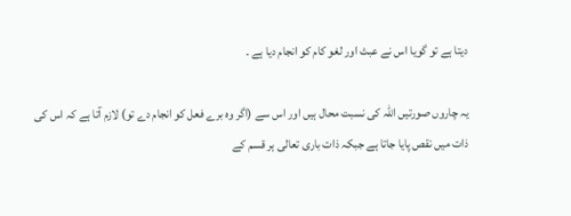دیتا ہے تو گویا اس نے عبث اور لغو کام کو انجام دیا ہے ۔

یہ چاروں صورتیں اللہ کی نسبت محال ہیں اور اس سے (اگر وہ برے فعل کو انجام دے تو) لازم آتا ہے کہ اس کی ذات میں نقص پایا جاتا ہے جبکہ ذات باری تعالی ہر قسم کے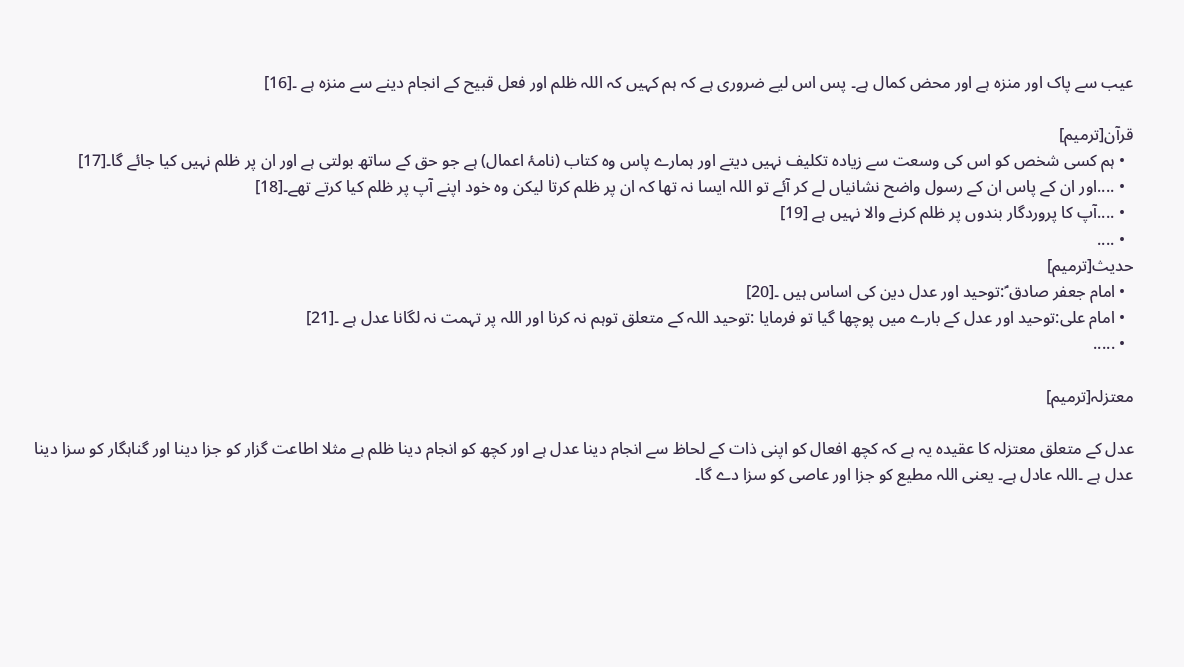عیب سے پاک اور منزہ ہے اور محض کمال ہے۔ پس اس لیے ضروری ہے کہ ہم کہیں کہ اللہ ظلم اور فعل قبیح کے انجام دینے سے منزہ ہے ۔[16]

قرآن[ترمیم]
  • ہم کسی شخص کو اس کی وسعت سے زیادہ تکلیف نہیں دیتے اور ہمارے پاس وہ کتاب (نامۂ اعمال) ہے جو حق کے ساتھ بولتی ہے اور ان پر ظلم نہیں کیا جائے گا۔[17]
  • ....اور ان کے پاس ان کے رسول واضح نشانیاں لے کر آئے تو اللہ ایسا نہ تھا کہ ان پر ظلم کرتا لیکن وہ خود اپنے آپ پر ظلم کیا کرتے تھے۔[18]
  • ....آپ کا پروردگار بندوں پر ظلم کرنے والا نہیں ہے [19]
  • ....
حدیث[ترمیم]
  • امام جعفر صادق ؑ:توحید اور عدل دین کی اساس ہیں ۔[20]
  • امام علی:توحید اور عدل کے بارے میں پوچھا گیا تو فرمایا :توحید اللہ کے متعلق توہم نہ کرنا اور اللہ پر تہمت نہ لگانا عدل ہے ۔[21]
  • .....

معتزلہ[ترمیم]

عدل کے متعلق معتزلہ کا عقیدہ یہ ہے کہ کچھ افعال کو اپنی ذات کے لحاظ سے انجام دینا عدل ہے اور کچھ کو انجام دینا ظلم ہے مثلا اطاعت گزار کو جزا دینا اور گناہگار کو سزا دینا عدل ہے ۔اللہ عادل ہے۔ یعنی اللہ مطیع کو جزا اور عاصی کو سزا دے گا۔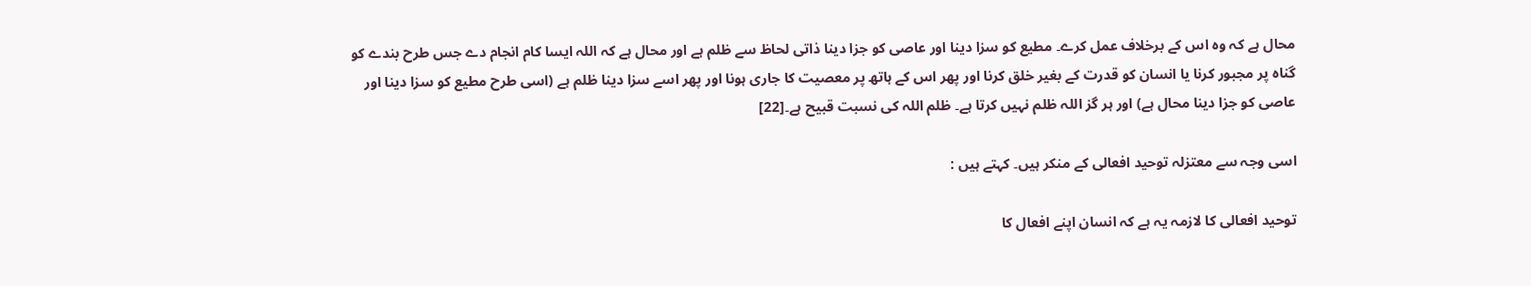محال ہے کہ وہ اس کے برخلاف عمل کرے۔ مطیع کو سزا دینا اور عاصی کو جزا دینا ذاتی لحاظ سے ظلم ہے اور محال ہے کہ اللہ ایسا کام انجام دے جس طرح بندے کو گناہ پر مجبور کرنا یا انسان کو قدرت کے بغیر خلق کرنا اور پھر اس کے ہاتھ پر معصیت کا جاری ہونا اور پھر اسے سزا دینا ظلم ہے (اسی طرح مطیع کو سزا دینا اور عاصی کو جزا دینا محال ہے) اور ہر گز اللہ ظلم نہیں کرتا ہے۔ ظلم اللہ کی نسبت قبیح ہے۔[22]

اسی وجہ سے معتزلہ توحید افعالی کے منکر ہیں۔ کہتے ہیں :

توحید افعالی کا لازمہ یہ ہے کہ انسان اپنے افعال کا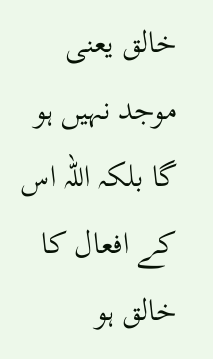خالق یعنی موجد نہیں ہو گا بلکہ اللہ اس کے افعال کا خالق ہو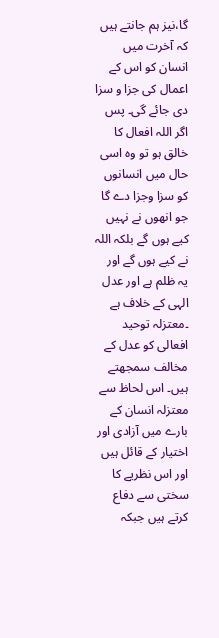گا،نیز ہم جانتے ہیں کہ آخرت میں انسان کو اس کے اعمال کی جزا و سزا دی جائے گی۔ پس اگر اللہ افعال کا خالق ہو تو وہ اسی حال میں انسانوں کو سزا وجزا دے گا جو انھوں نے نہیں کیے ہوں گے بلکہ اللہ نے کیے ہوں گے اور یہ ظلم ہے اور عدل الہی کے خلاف ہے ۔معتزلہ توحید افعالی کو عدل کے مخالف سمجھتے ہیں۔ اس لحاظ سے معتزلہ انسان کے بارے میں آزادی اور اختیار کے قائل ہیں اور اس نظریے کا سختی سے دفاع کرتے ہیں جبکہ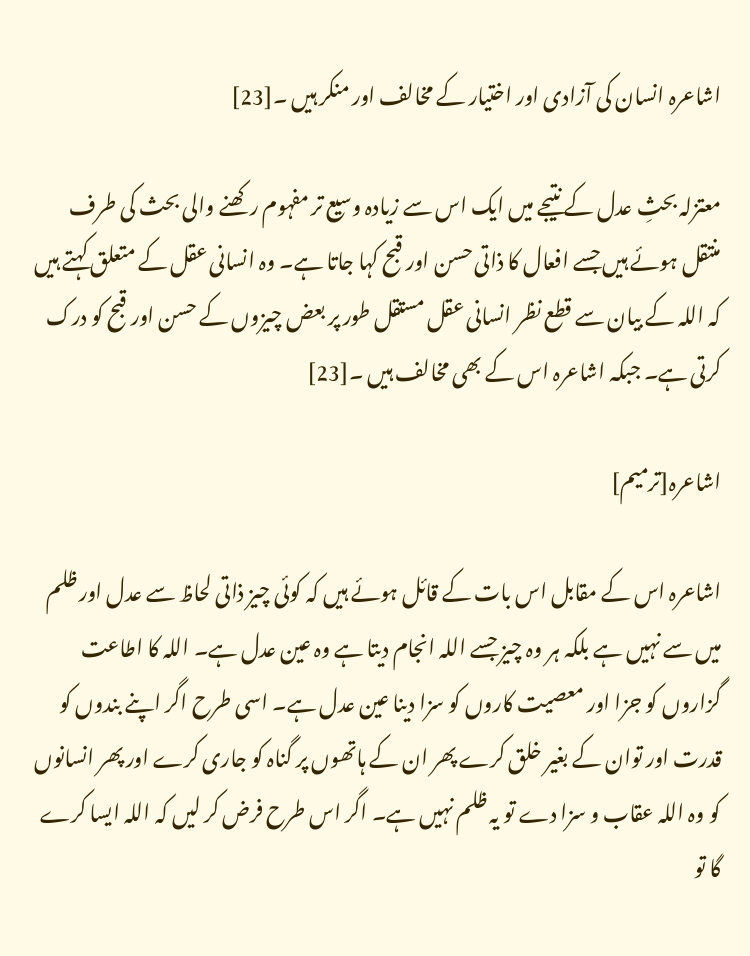اشاعرہ انسان کی آزادی اور اختیار کے مخالف اور منکر ہیں ۔[23]

معتزلہ بحثِ عدل کے نتیجے میں ایک اس سے زیادہ وسیع تر مفہوم رکھنے والی بحث کی طرف منتقل ہوئے ہیں جسے افعال کا ذاتی حسن اور قبح کہا جاتا ہے۔ وہ انسانی عقل کے متعلق کہتے ہیں کہ اللہ کے بیان سے قطع نظر انسانی عقل مستقل طور پر بعض چیزوں کے حسن اور قبح کو درک کرتی ہے۔ جبکہ اشاعرہ اس کے بھی مخالف ہیں ۔[23]

اشاعرہ[ترمیم]

اشاعرہ اس کے مقابل اس بات کے قائل ہوئے ہیں کہ کوئی چیز ذاتی لحاظ سے عدل اور ظلم میں سے نہیں ہے بلکہ ہر وہ چیز جسے اللہ انجام دیتا ہے وہ عین عدل ہے۔ اللہ کا اطاعت گزاروں کو جزا اور معصیت کاروں کو سزا دینا عین عدل ہے۔ اسی طرح اگر اپنے بندوں کو قدرت اور توان کے بغیر خلق کرے پھر ان کے ہاتھوں پر گناہ کو جاری کرے اور پھر انسانوں کو وہ اللہ عقاب و سزا دے تو یہ ظلم نہیں ہے۔ اگر اس طرح فرض کر لیں کہ اللہ ایسا کرے گا تو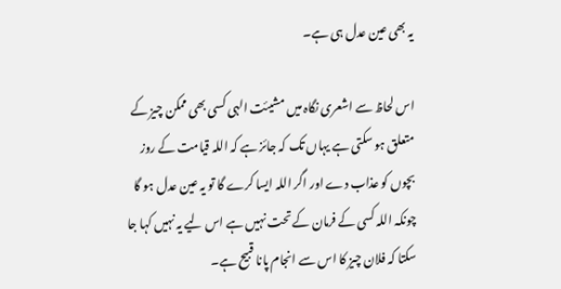یہ بھی عین عدل ہی ہے۔

اس لحاظ سے اشعری نگاہ میں مشیئت الہی کسی بھی ممکن چیز کے متعلق ہو سکتی ہے یہاں تک کہ جائز ہے کہ اللہ قیامت کے روز بچوں کو عذاب دے اور اگر اللہ ایسا کرے گا تو یہ عین عدل ہو گا چونکہ اللہ کسی کے فرمان کے تحت نہیں ہے اس لیے یہ نہیں کہا جا سکتا کہ فلان چیز کا اس سے انجام پانا قبیح ہے۔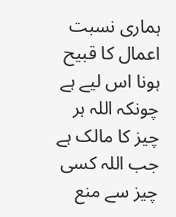ہماری نسبت اعمال کا قبیح ہونا اس لیے ہے چونکہ اللہ ہر چیز کا مالک ہے جب اللہ کسی چیز سے منع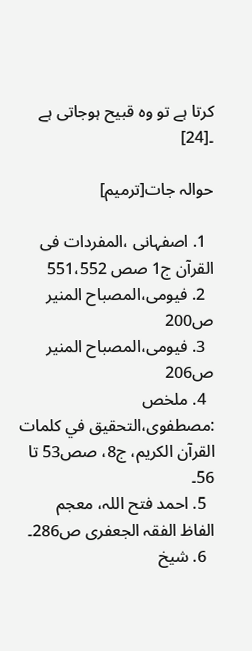کرتا ہے تو وہ قبیح ہوجاتی ہے ۔[24]

حوالہ جات[ترمیم]

  1. اصفہانی ،المفردات فی القرآن ج1 صص 551،552
  2. فیومی،المصباح المنیر ص200
  3. فیومی،المصباح المنیر ص206
  4. ملخص :مصطفوی،التحقيق في كلمات القرآن الكريم، ج8، صص53 تا 56۔
  5. احمد فتح اللہ، معجم الفاظ الفقہ الجعفری ص286۔
  6. شیخ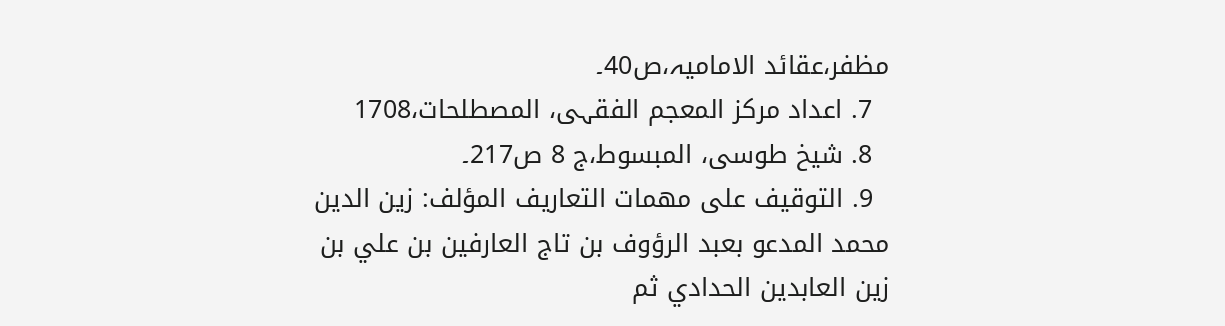مظفر،عقائد الامامیہ،ص40۔
  7. اعداد مرکز المعجم الفقہی، المصطلحات،1708
  8. شیخ طوسی، المبسوط،ج 8 ص217۔
  9. التوقيف على مهمات التعاريف المؤلف: زين الدين محمد المدعو بعبد الرؤوف بن تاج العارفين بن علي بن زين العابدين الحدادي ثم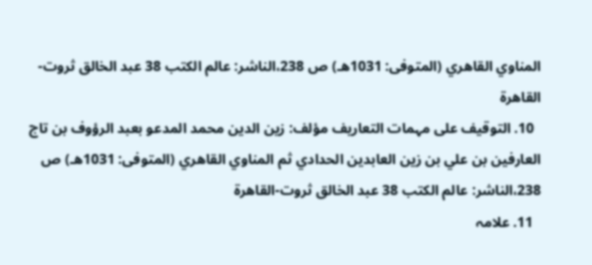المناوي القاهري (المتوفى: 1031هـ) ص 238،الناشر: عالم الكتب 38 عبد الخالق ثروت-القاهرة
  10. التوقيف على مہمات التعاريف مؤلف: زين الدين محمد المدعو بعبد الرؤوف بن تاج العارفين بن علي بن زين العابدين الحدادي ثم المناوي القاهري (المتوفى: 1031هـ) ص 238،الناشر: عالم الكتب 38 عبد الخالق ثروت-القاهرة
  11. علامہ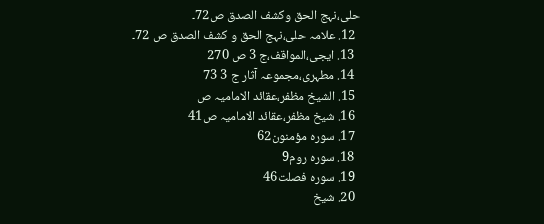حلی،نہج الحق وکشف الصدق ص72۔
  12. علامہ حلی،نہج الحق و کشف الصدق ص 72۔
  13. ایجی،المواقف،ج 3 ص 270
  14. مطہری،مجموعہ آثار ج 3 73
  15. الشیخ مظفر،عقائد الامامیہ ص
  16. شیخ مظفر،عقائد الامامیہ ص41
  17. سورہ مؤمنون62
  18. سورہ روم9
  19. سورہ فصلت46
  20. شیخ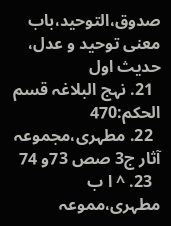صدوق،التوحید،باب معنی توحید و عدل، حدیث اول
  21. نہج البلاغہ قسم الحکم:470
  22. مطہری،مجموعہ آثار ج3 صص 73و 74
  23. ^ ا ب مطہری،مموعہ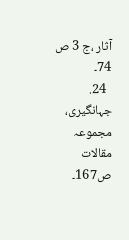آثار ،ج 3 ص 74۔
  24. جہانگیری، مجموعہ مقالات ص167۔